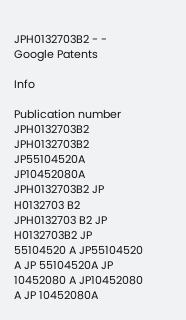JPH0132703B2 - - Google Patents

Info

Publication number
JPH0132703B2
JPH0132703B2 JP55104520A JP10452080A JPH0132703B2 JP H0132703 B2 JPH0132703 B2 JP H0132703B2 JP 55104520 A JP55104520 A JP 55104520A JP 10452080 A JP10452080 A JP 10452080A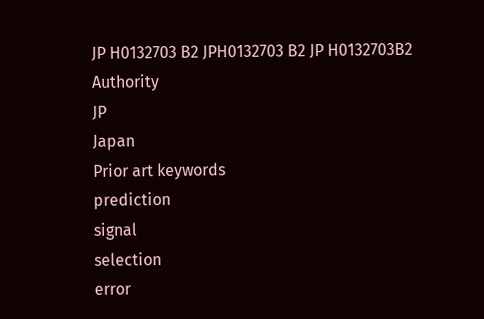JP H0132703 B2 JPH0132703 B2 JP H0132703B2
Authority
JP
Japan
Prior art keywords
prediction
signal
selection
error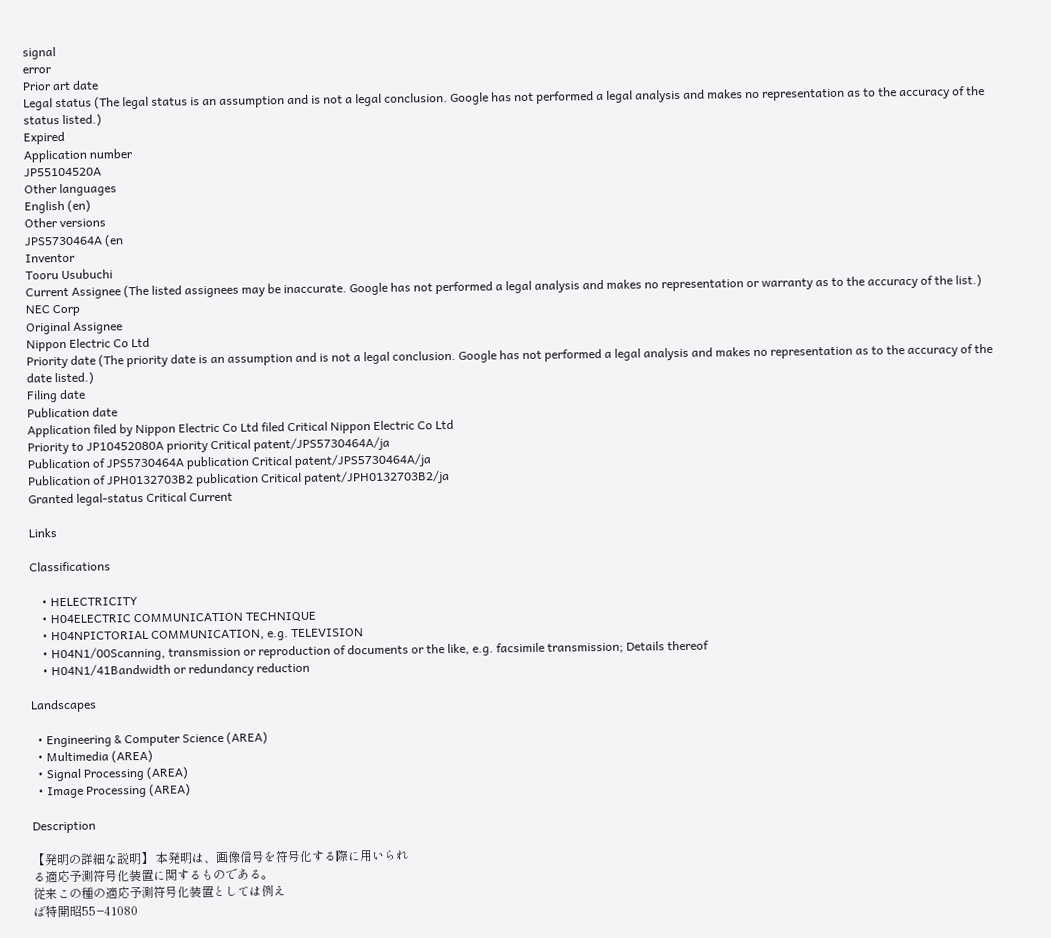signal
error
Prior art date
Legal status (The legal status is an assumption and is not a legal conclusion. Google has not performed a legal analysis and makes no representation as to the accuracy of the status listed.)
Expired
Application number
JP55104520A
Other languages
English (en)
Other versions
JPS5730464A (en
Inventor
Tooru Usubuchi
Current Assignee (The listed assignees may be inaccurate. Google has not performed a legal analysis and makes no representation or warranty as to the accuracy of the list.)
NEC Corp
Original Assignee
Nippon Electric Co Ltd
Priority date (The priority date is an assumption and is not a legal conclusion. Google has not performed a legal analysis and makes no representation as to the accuracy of the date listed.)
Filing date
Publication date
Application filed by Nippon Electric Co Ltd filed Critical Nippon Electric Co Ltd
Priority to JP10452080A priority Critical patent/JPS5730464A/ja
Publication of JPS5730464A publication Critical patent/JPS5730464A/ja
Publication of JPH0132703B2 publication Critical patent/JPH0132703B2/ja
Granted legal-status Critical Current

Links

Classifications

    • HELECTRICITY
    • H04ELECTRIC COMMUNICATION TECHNIQUE
    • H04NPICTORIAL COMMUNICATION, e.g. TELEVISION
    • H04N1/00Scanning, transmission or reproduction of documents or the like, e.g. facsimile transmission; Details thereof
    • H04N1/41Bandwidth or redundancy reduction

Landscapes

  • Engineering & Computer Science (AREA)
  • Multimedia (AREA)
  • Signal Processing (AREA)
  • Image Processing (AREA)

Description

【発明の詳細な説明】 本発明は、画像信号を符号化する際に用いられ
る適応予測符号化装置に関するものである。
従来この種の適応予測符号化装置としては例え
ば特開昭55−41080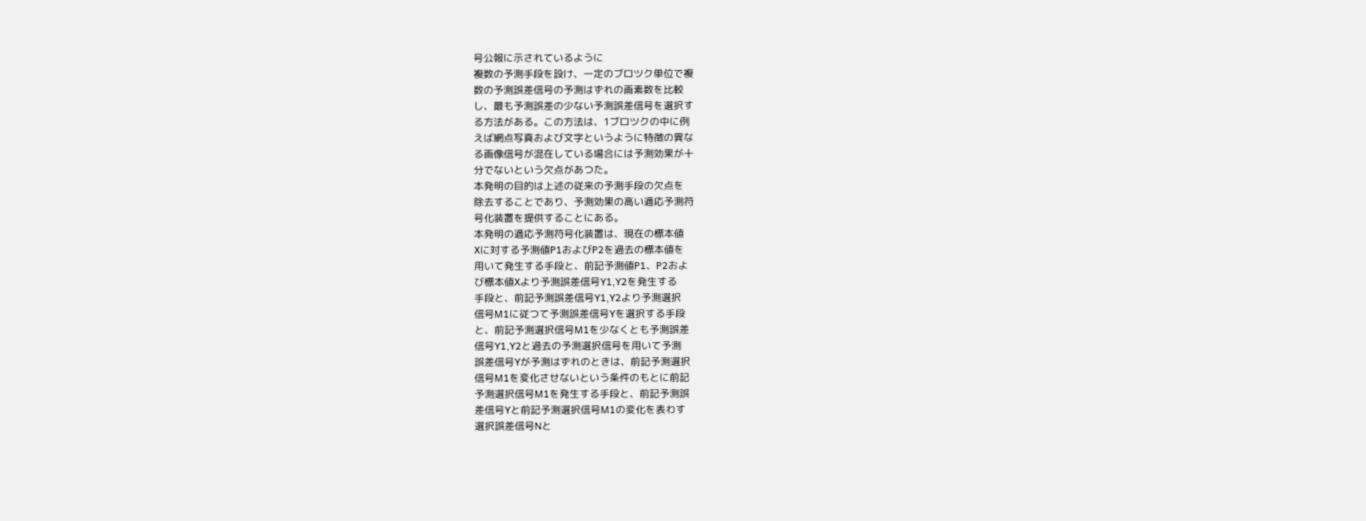号公報に示されているように
複数の予測手段を設け、一定のブロツク単位で複
数の予測誤差信号の予測はずれの画素数を比較
し、最も予測誤差の少ない予測誤差信号を選択す
る方法がある。この方法は、1ブロツクの中に例
えば網点写真および文字というように特徴の異な
る画像信号が混在している場合には予測効果が十
分でないという欠点があつた。
本発明の目的は上述の従来の予測手段の欠点を
除去することであり、予測効果の高い適応予測符
号化装置を提供することにある。
本発明の適応予測符号化装置は、現在の標本値
Xに対する予測値P1およびP2を過去の標本値を
用いて発生する手段と、前記予測値P1、P2およ
び標本値Xより予測誤差信号Y1,Y2を発生する
手段と、前記予測誤差信号Y1,Y2より予測選択
信号M1に従つて予測誤差信号Yを選択する手段
と、前記予測選択信号M1を少なくとも予測誤差
信号Y1,Y2と過去の予測選択信号を用いて予測
誤差信号Yが予測はずれのときは、前記予測選択
信号M1を変化させないという条件のもとに前記
予測選択信号M1を発生する手段と、前記予測誤
差信号Yと前記予測選択信号M1の変化を表わす
選択誤差信号Nと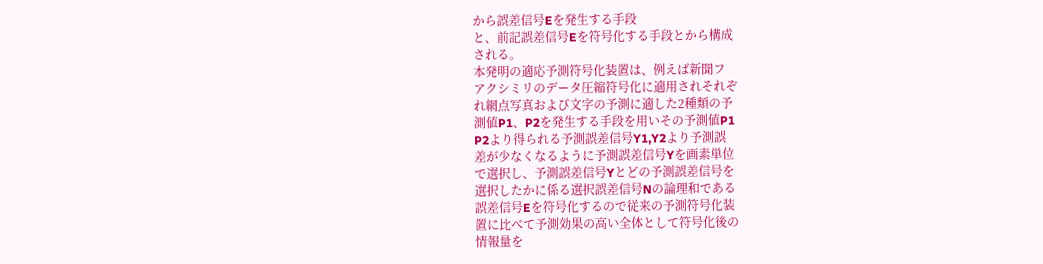から誤差信号Eを発生する手段
と、前記誤差信号Eを符号化する手段とから構成
される。
本発明の適応予測符号化装置は、例えば新聞フ
アクシミリのデータ圧縮符号化に適用されそれぞ
れ網点写真および文字の予測に適した2種類の予
測値P1、P2を発生する手段を用いその予測値P1
P2より得られる予測誤差信号Y1,Y2より予測誤
差が少なくなるように予測誤差信号Yを画素単位
で選択し、予測誤差信号Yとどの予測誤差信号を
選択したかに係る選択誤差信号Nの論理和である
誤差信号Eを符号化するので従来の予測符号化装
置に比べて予測効果の高い全体として符号化後の
情報量を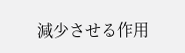減少させる作用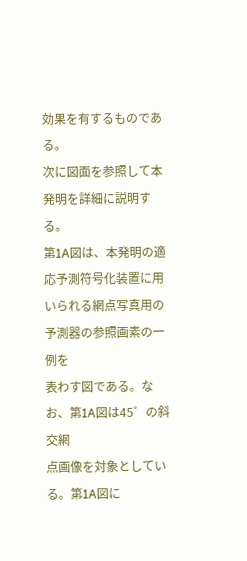効果を有するものであ
る。
次に図面を参照して本発明を詳細に説明する。
第1A図は、本発明の適応予測符号化装置に用
いられる網点写真用の予測器の参照画素の一例を
表わす図である。なお、第1A図は45゜の斜交網
点画像を対象としている。第1A図に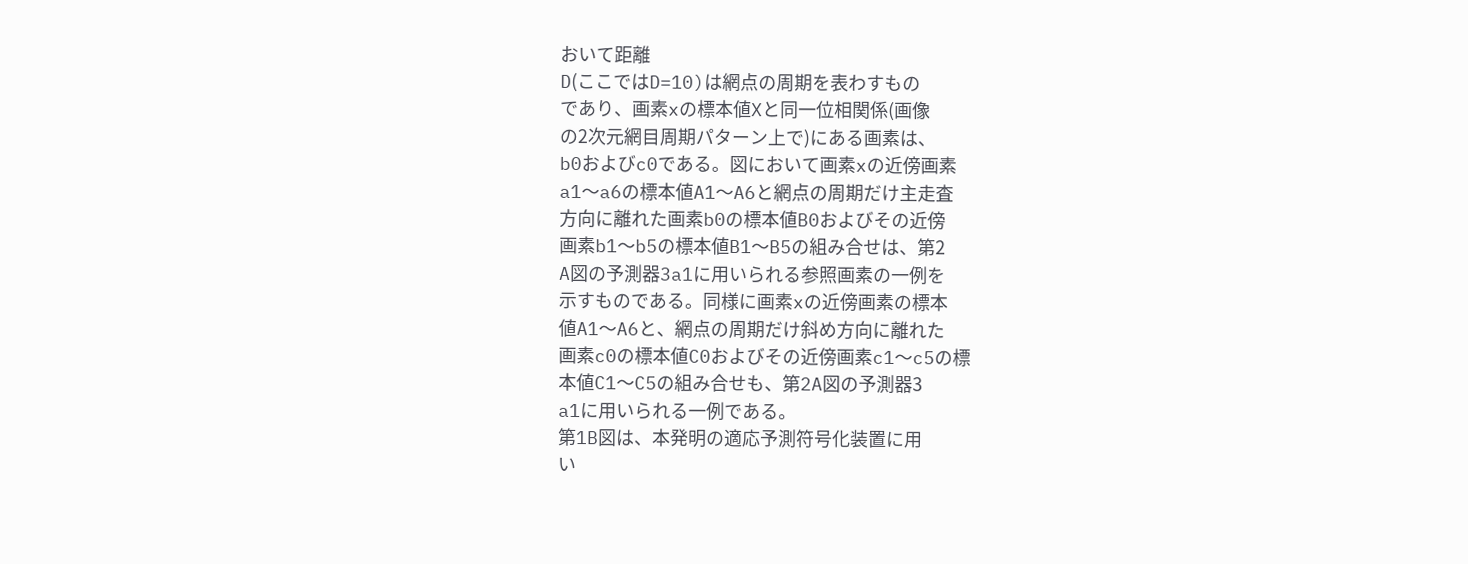おいて距離
D(ここではD=10)は網点の周期を表わすもの
であり、画素xの標本値Xと同一位相関係(画像
の2次元網目周期パターン上で)にある画素は、
b0およびc0である。図において画素xの近傍画素
a1〜a6の標本値A1〜A6と網点の周期だけ主走査
方向に離れた画素b0の標本値B0およびその近傍
画素b1〜b5の標本値B1〜B5の組み合せは、第2
A図の予測器3a1に用いられる参照画素の一例を
示すものである。同様に画素xの近傍画素の標本
値A1〜A6と、網点の周期だけ斜め方向に離れた
画素c0の標本値C0およびその近傍画素c1〜c5の標
本値C1〜C5の組み合せも、第2A図の予測器3
a1に用いられる一例である。
第1B図は、本発明の適応予測符号化装置に用
い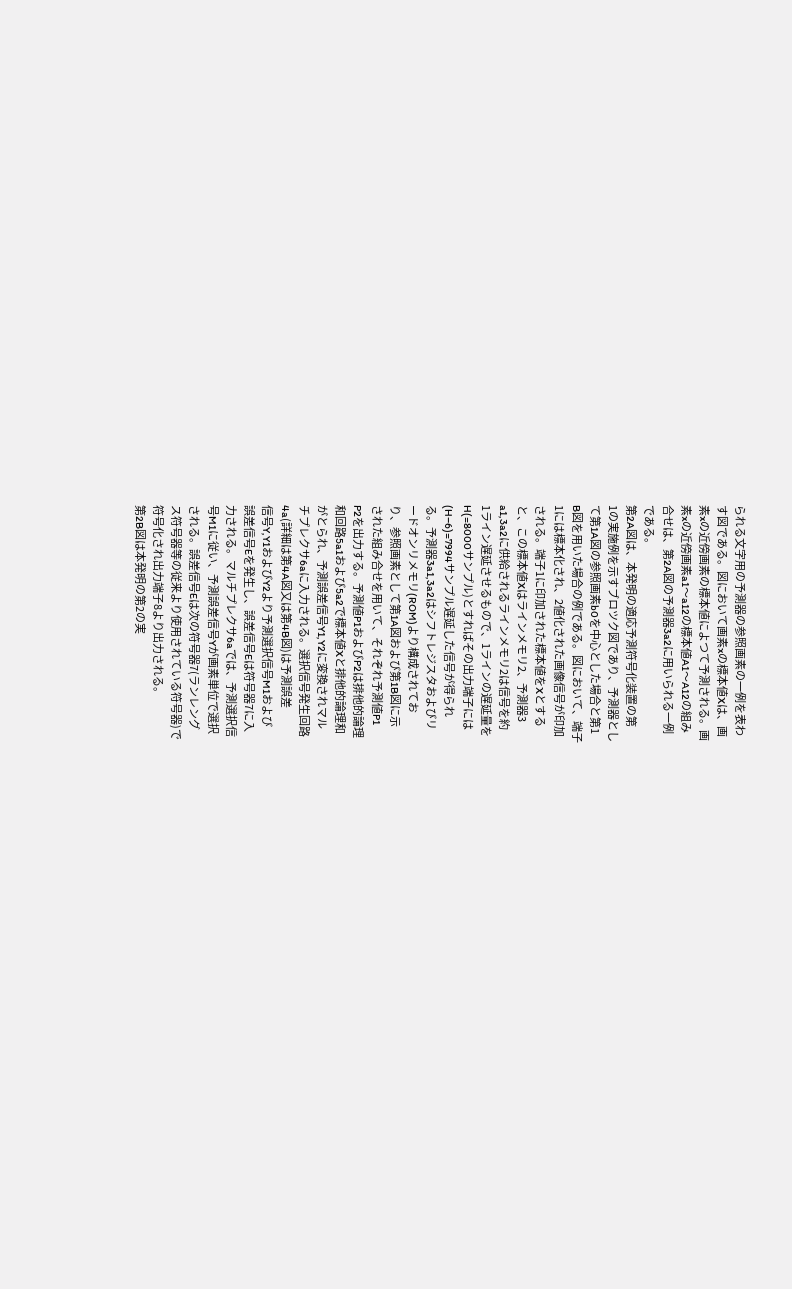られる文字用の予測器の参照画素の一例を表わ
す図である。図において画素xの標本値Xは、画
素xの近傍画素の標本値によつて予測される。画
素xの近傍画素a1〜a12の標本値A1〜A12の組み
合せは、第2A図の予測器3a2に用いられる一例
である。
第2A図は、本発明の適応予測符号化装置の第
1の実施例を示すブロツク図であり、予測器とし
て第1A図の参照画素b0を中心とした場合と第1
B図を用いた場合の例である。図において、端子
1には標本化され、2値化された画像信号が印加
される。端子1に印加された標本値をXとする
と、この標本値Xはラインメモリ2、予測器3
a1,3a2に供給されるラインメモリ2は信号を約
1ライン遅延させるもので、1ラインの遅延量を
H(=8000サンプル)とすればその出力端子には
(H−6)=7994サンプル遅延した信号が得られ
る。予測器3a1,3a2はシフトレジスタおよびリ
ードオンリメモリ(ROM)より構成されてお
り、参照画素として第1A図および第1B図に示
された組み合せを用いて、それぞれ予測値P1
P2を出力する。予測値P1およびP2は排他的論理
和回路5a1および5a2で標本値Xと排他的論理和
がとられ、予測誤差信号Y1,Y2に変換されマル
チプレクサ6aに入力される。選択信号発生回路
4a(詳細は第4A図又は第4B図)は予測誤差
信号Y,Y1およびY2より予測選択信号M1および
誤差信号Eを発生し、誤差信号Eは符号器7に入
力される。マルチプレクサ6aでは、予測選択信
号M1に従い、予測誤差信号Yが画素単位で選択
される。誤差信号Eは次の符号器7(ランレング
ス符号器等の従来より使用されている符号器)で
符号化され出力端子8より出力される。
第2B図は本発明の第2の実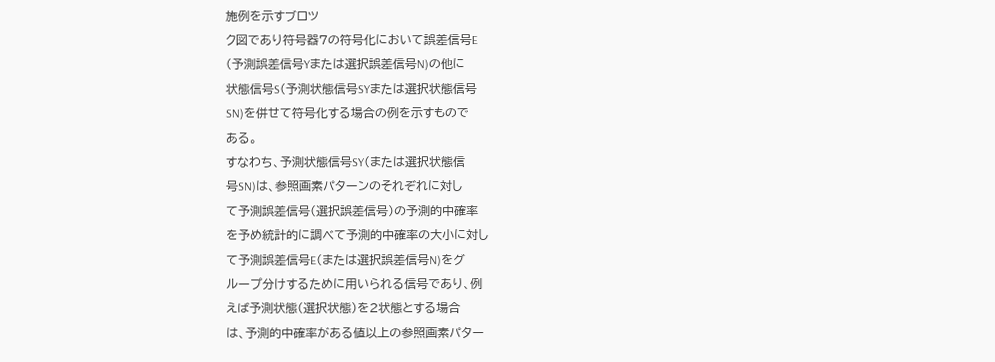施例を示すブロツ
ク図であり符号器7の符号化において誤差信号E
(予測誤差信号Yまたは選択誤差信号N)の他に
状態信号S(予測状態信号SYまたは選択状態信号
SN)を併せて符号化する場合の例を示すもので
ある。
すなわち、予測状態信号SY(または選択状態信
号SN)は、参照画素パターンのそれぞれに対し
て予測誤差信号(選択誤差信号)の予測的中確率
を予め統計的に調べて予測的中確率の大小に対し
て予測誤差信号E(または選択誤差信号N)をグ
ループ分けするために用いられる信号であり、例
えば予測状態(選択状態)を2状態とする場合
は、予測的中確率がある値以上の参照画素パター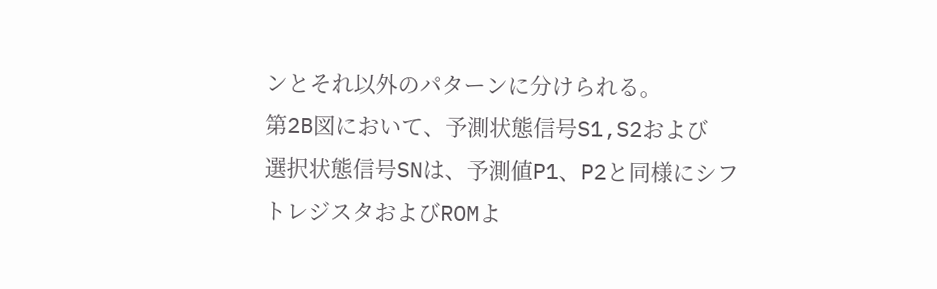ンとそれ以外のパターンに分けられる。
第2B図において、予測状態信号S1,S2および
選択状態信号SNは、予測値P1、P2と同様にシフ
トレジスタおよびROMよ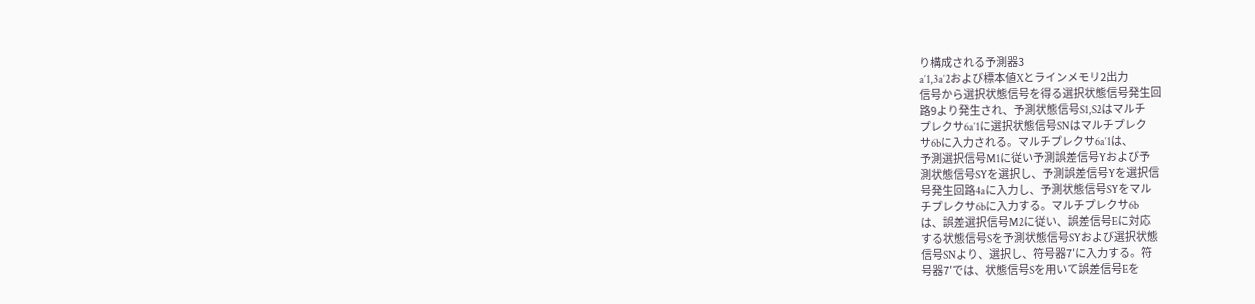り構成される予測器3
a′1,3a′2および標本値Xとラインメモリ2出力
信号から選択状態信号を得る選択状態信号発生回
路9より発生され、予測状態信号S1,S2はマルチ
プレクサ6a′1に選択状態信号SNはマルチプレク
サ6bに入力される。マルチプレクサ6a′1は、
予測選択信号M1に従い予測誤差信号Yおよび予
測状態信号SYを選択し、予測誤差信号Yを選択信
号発生回路4aに入力し、予測状態信号SYをマル
チプレクサ6bに入力する。マルチプレクサ6b
は、誤差選択信号M2に従い、誤差信号Eに対応
する状態信号Sを予測状態信号SYおよび選択状態
信号SNより、選択し、符号器7′に入力する。符
号器7′では、状態信号Sを用いて誤差信号Eを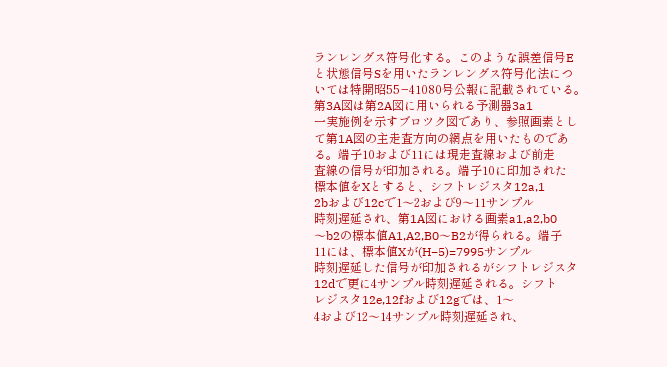ランレングス符号化する。このような誤差信号E
と状態信号Sを用いたランレングス符号化法につ
いては特開昭55−41080号公報に記載されている。
第3A図は第2A図に用いられる予測器3a1
一実施例を示すブロツク図であり、参照画素とし
て第1A図の主走査方向の網点を用いたものであ
る。端子10および11には現走査線および前走
査線の信号が印加される。端子10に印加された
標本値をXとすると、シフトレジスタ12a,1
2bおよび12cで1〜2および9〜11サンプル
時刻遅延され、第1A図における画素a1,a2,b0
〜b2の標本値A1,A2,B0〜B2が得られる。端子
11には、標本値Xが(H−5)=7995サンプル
時刻遅延した信号が印加されるがシフトレジスタ
12dで更に4サンプル時刻遅延される。シフト
レジスタ12e,12fおよび12gでは、1〜
4および12〜14サンプル時刻遅延され、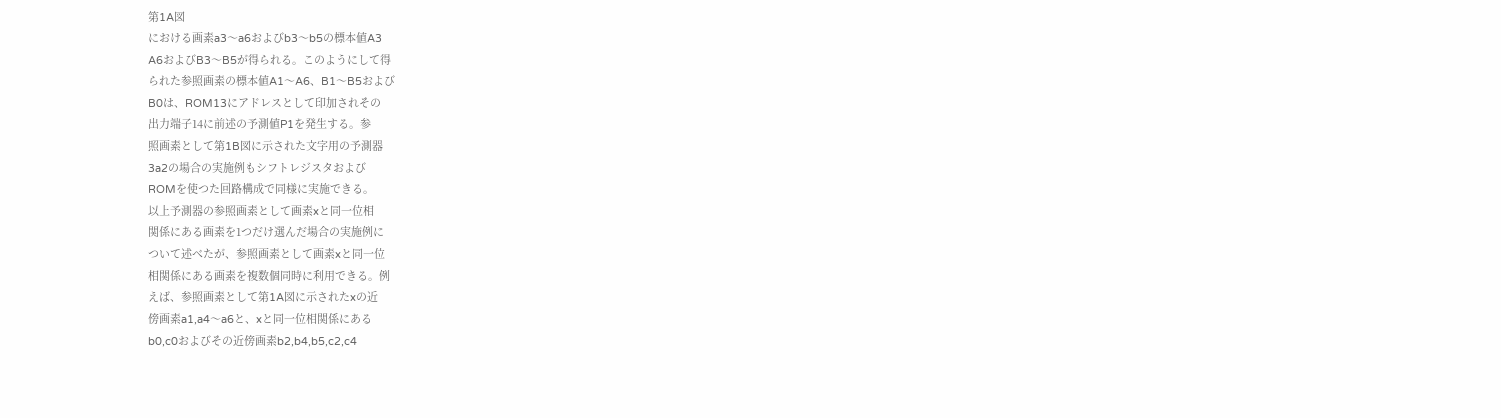第1A図
における画素a3〜a6およびb3〜b5の標本値A3
A6およびB3〜B5が得られる。このようにして得
られた参照画素の標本値A1〜A6、B1〜B5および
B0は、ROM13にアドレスとして印加されその
出力端子14に前述の予測値P1を発生する。参
照画素として第1B図に示された文字用の予測器
3a2の場合の実施例もシフトレジスタおよび
ROMを使つた回路構成で同様に実施できる。
以上予測器の参照画素として画素xと同一位相
関係にある画素を1つだけ選んだ場合の実施例に
ついて述べたが、参照画素として画素xと同一位
相関係にある画素を複数個同時に利用できる。例
えば、参照画素として第1A図に示されたxの近
傍画素a1,a4〜a6と、xと同一位相関係にある
b0,c0およびその近傍画素b2,b4,b5,c2,c4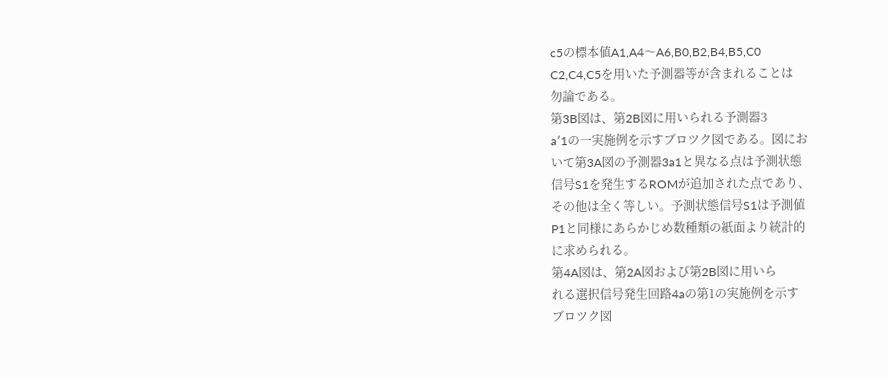c5の標本値A1,A4〜A6,B0,B2,B4,B5,C0
C2,C4,C5を用いた予測器等が含まれることは
勿論である。
第3B図は、第2B図に用いられる予測器3
a′1の一実施例を示すブロツク図である。図にお
いて第3A図の予測器3a1と異なる点は予測状態
信号S1を発生するROMが追加された点であり、
その他は全く等しい。予測状態信号S1は予測値
P1と同様にあらかじめ数種類の紙面より統計的
に求められる。
第4A図は、第2A図および第2B図に用いら
れる選択信号発生回路4aの第1の実施例を示す
ブロツク図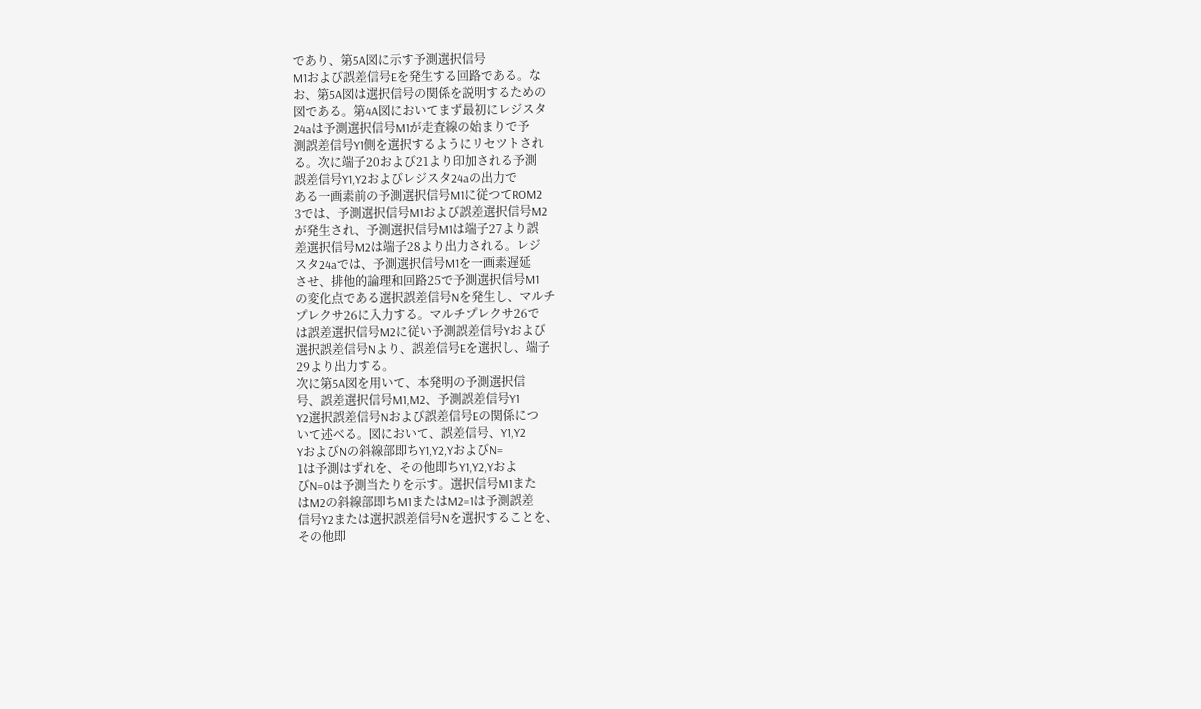であり、第5A図に示す予測選択信号
M1および誤差信号Eを発生する回路である。な
お、第5A図は選択信号の関係を説明するための
図である。第4A図においてまず最初にレジスタ
24aは予測選択信号M1が走査線の始まりで予
測誤差信号Y1側を選択するようにリセツトされ
る。次に端子20および21より印加される予測
誤差信号Y1,Y2およびレジスタ24aの出力で
ある一画素前の予測選択信号M1に従つてROM2
3では、予測選択信号M1および誤差選択信号M2
が発生され、予測選択信号M1は端子27より誤
差選択信号M2は端子28より出力される。レジ
スタ24aでは、予測選択信号M1を一画素遅延
させ、排他的論理和回路25で予測選択信号M1
の変化点である選択誤差信号Nを発生し、マルチ
プレクサ26に入力する。マルチプレクサ26で
は誤差選択信号M2に従い予測誤差信号Yおよび
選択誤差信号Nより、誤差信号Eを選択し、端子
29より出力する。
次に第5A図を用いて、本発明の予測選択信
号、誤差選択信号M1,M2、予測誤差信号Y1
Y2選択誤差信号Nおよび誤差信号Eの関係につ
いて述べる。図において、誤差信号、Y1,Y2
YおよびNの斜線部即ちY1,Y2,YおよびN=
1は予測はずれを、その他即ちY1,Y2,Yおよ
びN=0は予測当たりを示す。選択信号M1また
はM2の斜線部即ちM1またはM2=1は予測誤差
信号Y2または選択誤差信号Nを選択することを、
その他即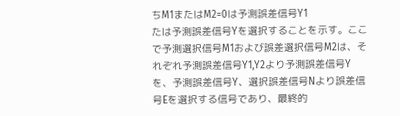ちM1またはM2=0は予測誤差信号Y1
たは予測誤差信号Yを選択することを示す。ここ
で予測選択信号M1および誤差選択信号M2は、そ
れぞれ予測誤差信号Y1,Y2より予測誤差信号Y
を、予測誤差信号Y、選択誤差信号Nより誤差信
号Eを選択する信号であり、最終的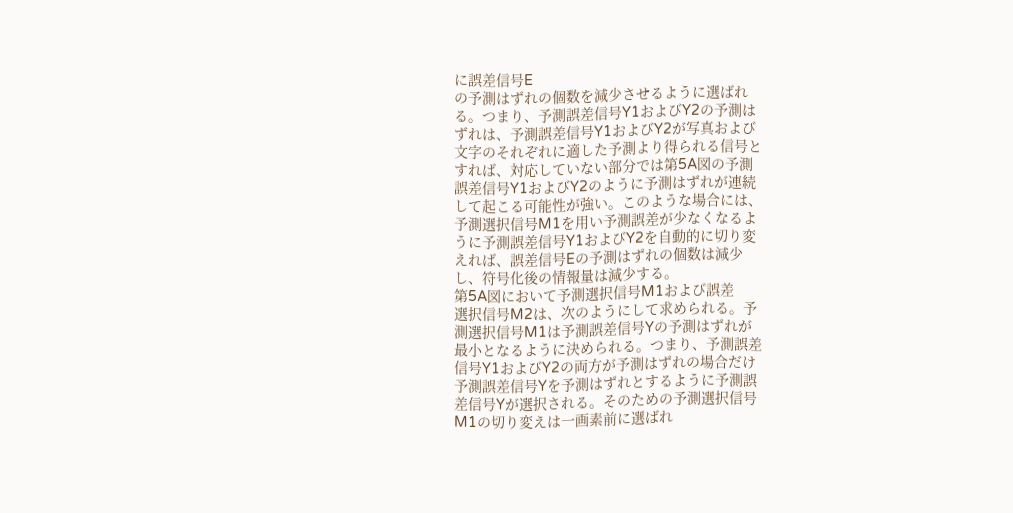に誤差信号E
の予測はずれの個数を減少させるように選ばれ
る。つまり、予測誤差信号Y1およびY2の予測は
ずれは、予測誤差信号Y1およびY2が写真および
文字のそれぞれに適した予測より得られる信号と
すれば、対応していない部分では第5A図の予測
誤差信号Y1およびY2のように予測はずれが連続
して起こる可能性が強い。このような場合には、
予測選択信号M1を用い予測誤差が少なくなるよ
うに予測誤差信号Y1およびY2を自動的に切り変
えれば、誤差信号Eの予測はずれの個数は減少
し、符号化後の情報量は減少する。
第5A図において予測選択信号M1および誤差
選択信号M2は、次のようにして求められる。予
測選択信号M1は予測誤差信号Yの予測はずれが
最小となるように決められる。つまり、予測誤差
信号Y1およびY2の両方が予測はずれの場合だけ
予測誤差信号Yを予測はずれとするように予測誤
差信号Yが選択される。そのための予測選択信号
M1の切り変えは一画素前に選ばれ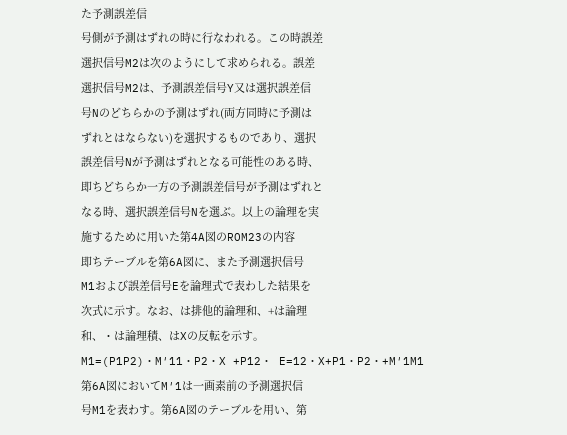た予測誤差信
号側が予測はずれの時に行なわれる。この時誤差
選択信号M2は次のようにして求められる。誤差
選択信号M2は、予測誤差信号Y又は選択誤差信
号Nのどちらかの予測はずれ(両方同時に予測は
ずれとはならない)を選択するものであり、選択
誤差信号Nが予測はずれとなる可能性のある時、
即ちどちらか一方の予測誤差信号が予測はずれと
なる時、選択誤差信号Nを選ぶ。以上の論理を実
施するために用いた第4A図のROM23の内容
即ちテーブルを第6A図に、また予測選択信号
M1および誤差信号Eを論理式で表わした結果を
次式に示す。なお、は排他的論理和、+は論理
和、・は論理積、はXの反転を示す。
M1=(P1P2)・M′11・P2・X +P12・ E=12・X+P1・P2・+M′1M1 第6A図においてM′1は一画素前の予測選択信
号M1を表わす。第6A図のテーブルを用い、第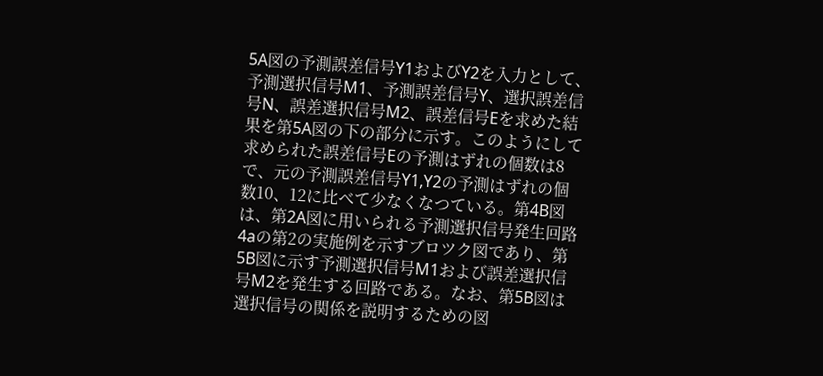5A図の予測誤差信号Y1およびY2を入力として、
予測選択信号M1、予測誤差信号Y、選択誤差信
号N、誤差選択信号M2、誤差信号Eを求めた結
果を第5A図の下の部分に示す。このようにして
求められた誤差信号Eの予測はずれの個数は8
で、元の予測誤差信号Y1,Y2の予測はずれの個
数10、12に比べて少なくなつている。第4B図
は、第2A図に用いられる予測選択信号発生回路
4aの第2の実施例を示すブロツク図であり、第
5B図に示す予測選択信号M1および誤差選択信
号M2を発生する回路である。なお、第5B図は
選択信号の関係を説明するための図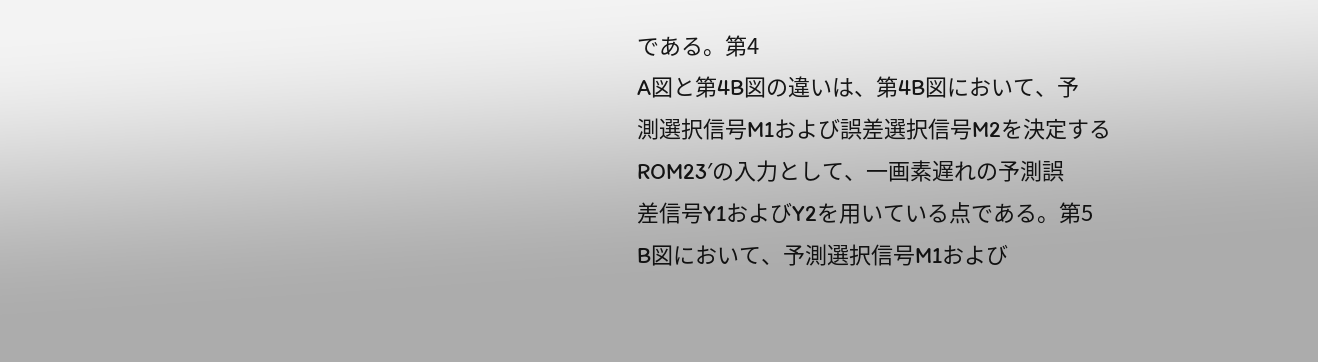である。第4
A図と第4B図の違いは、第4B図において、予
測選択信号M1および誤差選択信号M2を決定する
ROM23′の入力として、一画素遅れの予測誤
差信号Y1およびY2を用いている点である。第5
B図において、予測選択信号M1および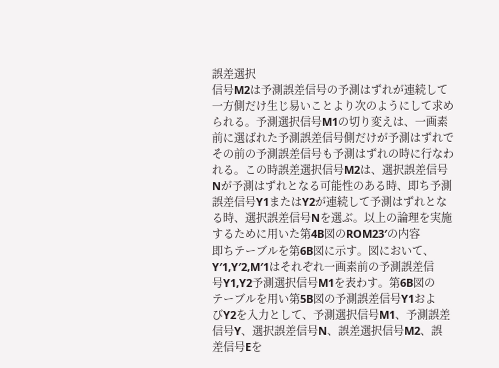誤差選択
信号M2は予測誤差信号の予測はずれが連続して
一方側だけ生じ易いことより次のようにして求め
られる。予測選択信号M1の切り変えは、一画素
前に選ばれた予測誤差信号側だけが予測はずれで
その前の予測誤差信号も予測はずれの時に行なわ
れる。この時誤差選択信号M2は、選択誤差信号
Nが予測はずれとなる可能性のある時、即ち予測
誤差信号Y1またはY2が連続して予測はずれとな
る時、選択誤差信号Nを選ぶ。以上の論理を実施
するために用いた第4B図のROM23′の内容
即ちテーブルを第6B図に示す。図において、
Y′1,Y′2,M′1はそれぞれ一画素前の予測誤差信
号Y1,Y2予測選択信号M1を表わす。第6B図の
テーブルを用い第5B図の予測誤差信号Y1およ
びY2を入力として、予測選択信号M1、予測誤差
信号Y、選択誤差信号N、誤差選択信号M2、誤
差信号Eを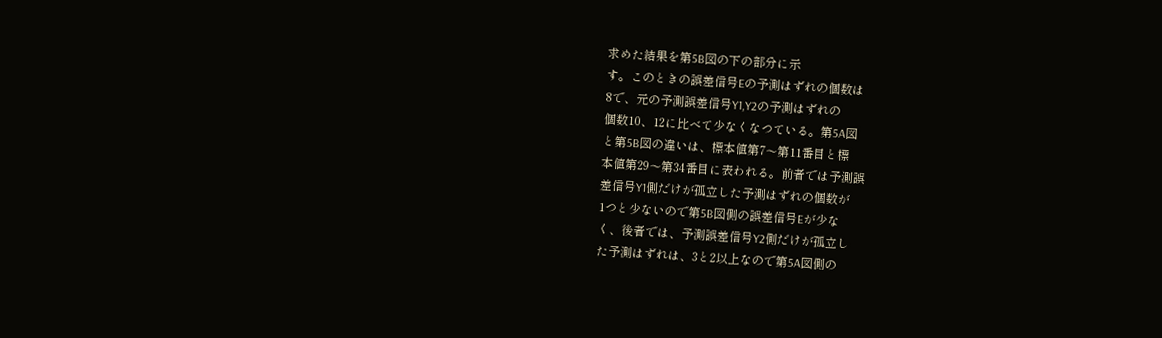求めた結果を第5B図の下の部分に示
す。このときの誤差信号Eの予測はずれの個数は
8で、元の予測誤差信号Y1,Y2の予測はずれの
個数10、12に比べて少なくなつている。第5A図
と第5B図の違いは、標本値第7〜第11番目と標
本値第29〜第34番目に表われる。前者では予測誤
差信号Y1側だけが孤立した予測はずれの個数が
1つと少ないので第5B図側の誤差信号Eが少な
く、後者では、予測誤差信号Y2側だけが孤立し
た予測はずれは、3と2以上なので第5A図側の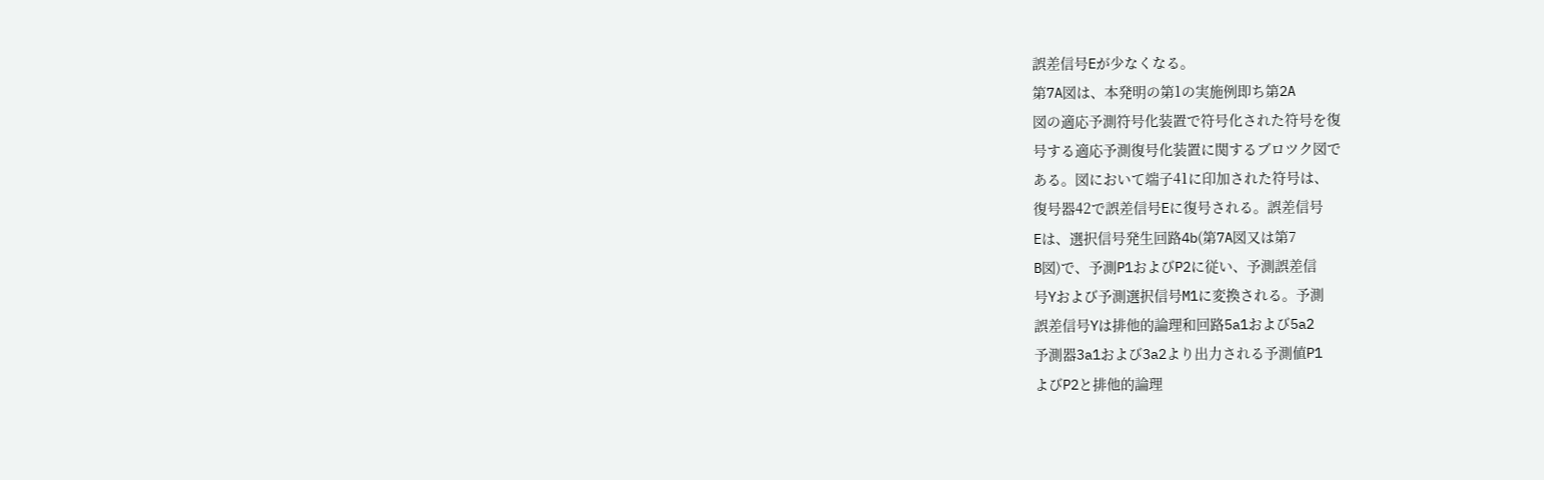誤差信号Eが少なくなる。
第7A図は、本発明の第1の実施例即ち第2A
図の適応予測符号化装置で符号化された符号を復
号する適応予測復号化装置に関するブロツク図で
ある。図において端子41に印加された符号は、
復号器42で誤差信号Eに復号される。誤差信号
Eは、選択信号発生回路4b(第7A図又は第7
B図)で、予測P1およびP2に従い、予測誤差信
号Yおよび予測選択信号M1に変換される。予測
誤差信号Yは排他的論理和回路5a1および5a2
予測器3a1および3a2より出力される予測値P1
よびP2と排他的論理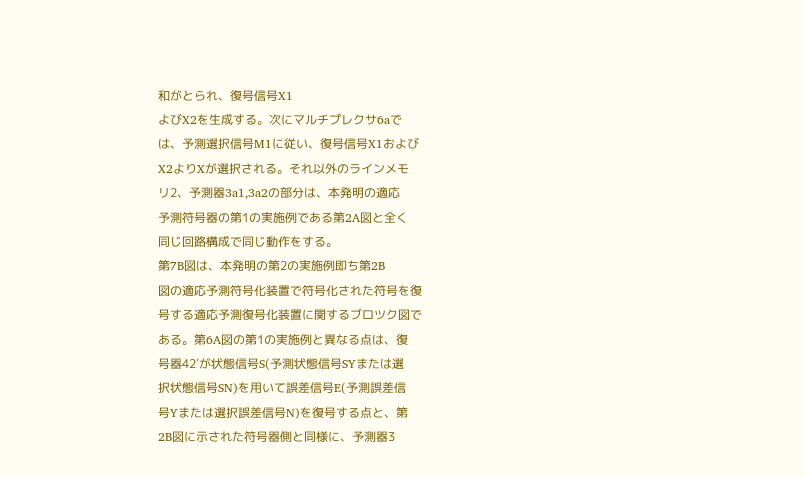和がとられ、復号信号X1
よびX2を生成する。次にマルチプレクサ6aで
は、予測選択信号M1に従い、復号信号X1および
X2よりXが選択される。それ以外のラインメモ
リ2、予測器3a1,3a2の部分は、本発明の適応
予測符号器の第1の実施例である第2A図と全く
同じ回路構成で同じ動作をする。
第7B図は、本発明の第2の実施例即ち第2B
図の適応予測符号化装置で符号化された符号を復
号する適応予測復号化装置に関するブロツク図で
ある。第6A図の第1の実施例と異なる点は、復
号器42′が状態信号S(予測状態信号SYまたは選
択状態信号SN)を用いて誤差信号E(予測誤差信
号Yまたは選択誤差信号N)を復号する点と、第
2B図に示された符号器側と同様に、予測器3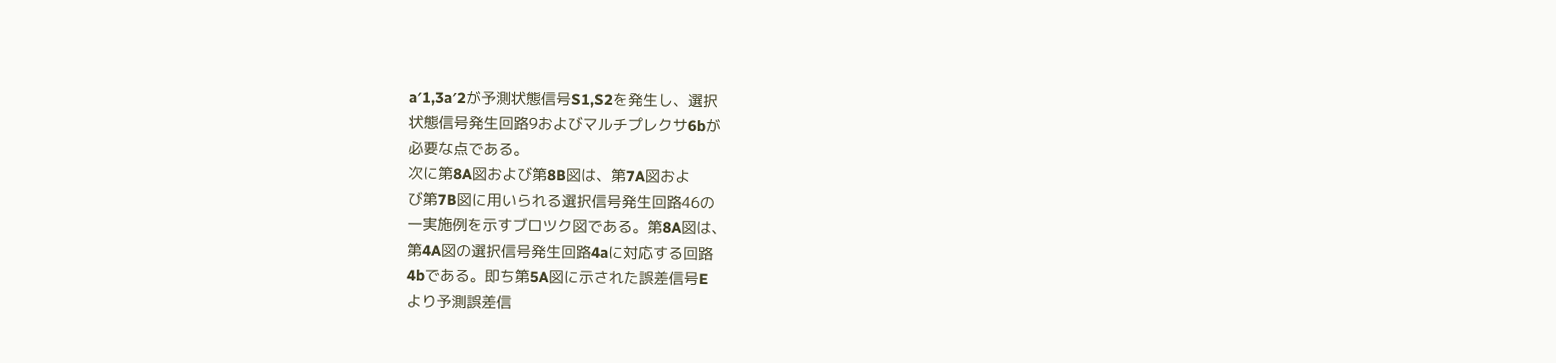a′1,3a′2が予測状態信号S1,S2を発生し、選択
状態信号発生回路9およびマルチプレクサ6bが
必要な点である。
次に第8A図および第8B図は、第7A図およ
び第7B図に用いられる選択信号発生回路46の
一実施例を示すブロツク図である。第8A図は、
第4A図の選択信号発生回路4aに対応する回路
4bである。即ち第5A図に示された誤差信号E
より予測誤差信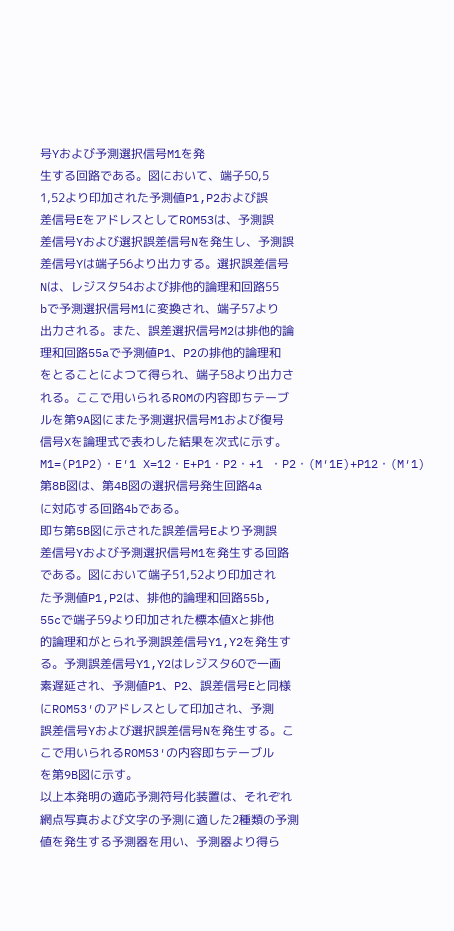号Yおよび予測選択信号M1を発
生する回路である。図において、端子50,5
1,52より印加された予測値P1,P2および誤
差信号EをアドレスとしてROM53は、予測誤
差信号Yおよび選択誤差信号Nを発生し、予測誤
差信号Yは端子56より出力する。選択誤差信号
Nは、レジスタ54および排他的論理和回路55
bで予測選択信号M1に変換され、端子57より
出力される。また、誤差選択信号M2は排他的論
理和回路55aで予測値P1、P2の排他的論理和
をとることによつて得られ、端子58より出力さ
れる。ここで用いられるROMの内容即ちテーブ
ルを第9A図にまた予測選択信号M1および復号
信号Xを論理式で表わした結果を次式に示す。
M1=(P1P2)・E′1 X=12・E+P1・P2・+1 ・P2・(M′1E)+P12・(M′1) 第8B図は、第4B図の選択信号発生回路4a
に対応する回路4bである。
即ち第5B図に示された誤差信号Eより予測誤
差信号Yおよび予測選択信号M1を発生する回路
である。図において端子51,52より印加され
た予測値P1,P2は、排他的論理和回路55b,
55cで端子59より印加された標本値Xと排他
的論理和がとられ予測誤差信号Y1,Y2を発生す
る。予測誤差信号Y1,Y2はレジスタ60で一画
素遅延され、予測値P1、P2、誤差信号Eと同様
にROM53′のアドレスとして印加され、予測
誤差信号Yおよび選択誤差信号Nを発生する。こ
こで用いられるROM53′の内容即ちテーブル
を第9B図に示す。
以上本発明の適応予測符号化装置は、それぞれ
網点写真および文字の予測に適した2種類の予測
値を発生する予測器を用い、予測器より得ら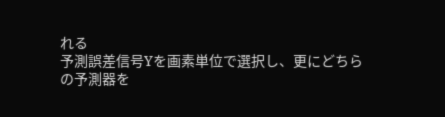れる
予測誤差信号Yを画素単位で選択し、更にどちら
の予測器を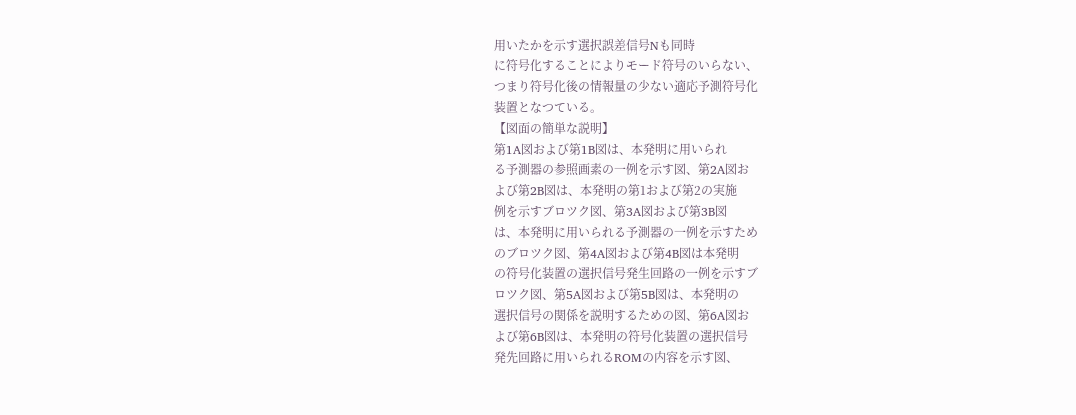用いたかを示す選択誤差信号Nも同時
に符号化することによりモード符号のいらない、
つまり符号化後の情報量の少ない適応予測符号化
装置となつている。
【図面の簡単な説明】
第1A図および第1B図は、本発明に用いられ
る予測器の参照画素の一例を示す図、第2A図お
よび第2B図は、本発明の第1および第2の実施
例を示すブロツク図、第3A図および第3B図
は、本発明に用いられる予測器の一例を示すため
のブロツク図、第4A図および第4B図は本発明
の符号化装置の選択信号発生回路の一例を示すブ
ロツク図、第5A図および第5B図は、本発明の
選択信号の関係を説明するための図、第6A図お
よび第6B図は、本発明の符号化装置の選択信号
発先回路に用いられるROMの内容を示す図、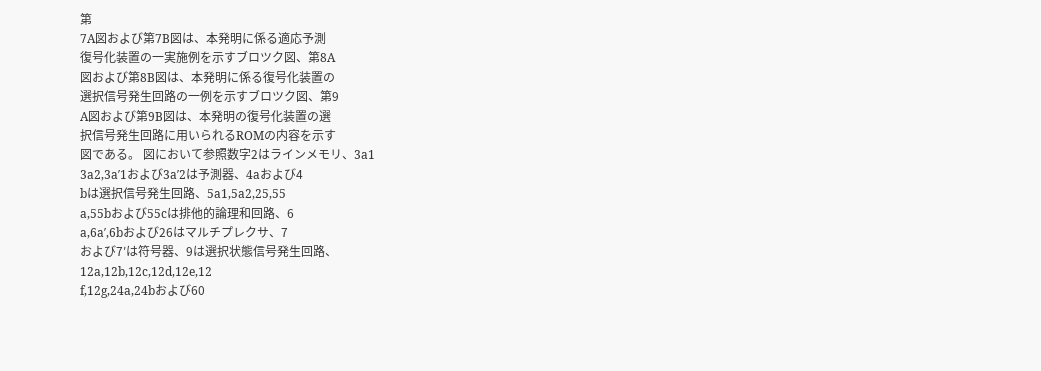第
7A図および第7B図は、本発明に係る適応予測
復号化装置の一実施例を示すブロツク図、第8A
図および第8B図は、本発明に係る復号化装置の
選択信号発生回路の一例を示すブロツク図、第9
A図および第9B図は、本発明の復号化装置の選
択信号発生回路に用いられるROMの内容を示す
図である。 図において参照数字2はラインメモリ、3a1
3a2,3a′1および3a′2は予測器、4aおよび4
bは選択信号発生回路、5a1,5a2,25,55
a,55bおよび55cは排他的論理和回路、6
a,6a′,6bおよび26はマルチプレクサ、7
および7′は符号器、9は選択状態信号発生回路、
12a,12b,12c,12d,12e,12
f,12g,24a,24bおよび60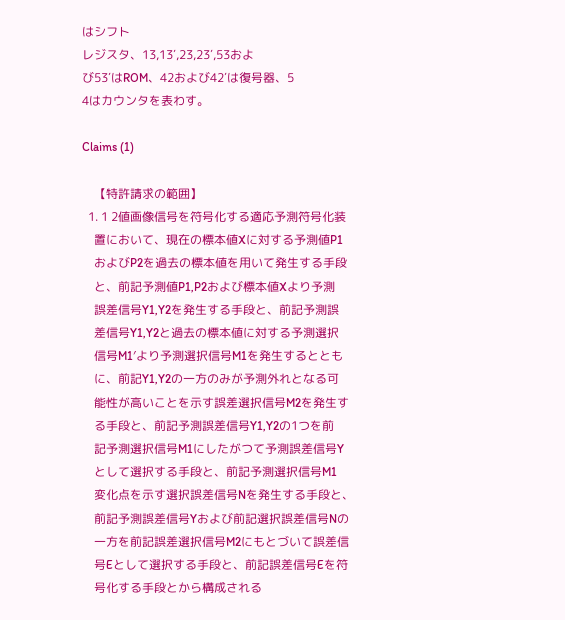はシフト
レジスタ、13,13′,23,23′,53およ
び53′はROM、42および42′は復号器、5
4はカウンタを表わす。

Claims (1)

    【特許請求の範囲】
  1. 1 2値画像信号を符号化する適応予測符号化装
    置において、現在の標本値Xに対する予測値P1
    およびP2を過去の標本値を用いて発生する手段
    と、前記予測値P1,P2および標本値Xより予測
    誤差信号Y1,Y2を発生する手段と、前記予測誤
    差信号Y1,Y2と過去の標本値に対する予測選択
    信号M1′より予測選択信号M1を発生するととも
    に、前記Y1,Y2の一方のみが予測外れとなる可
    能性が高いことを示す誤差選択信号M2を発生す
    る手段と、前記予測誤差信号Y1,Y2の1つを前
    記予測選択信号M1にしたがつて予測誤差信号Y
    として選択する手段と、前記予測選択信号M1
    変化点を示す選択誤差信号Nを発生する手段と、
    前記予測誤差信号Yおよび前記選択誤差信号Nの
    一方を前記誤差選択信号M2にもとづいて誤差信
    号Eとして選択する手段と、前記誤差信号Eを符
    号化する手段とから構成される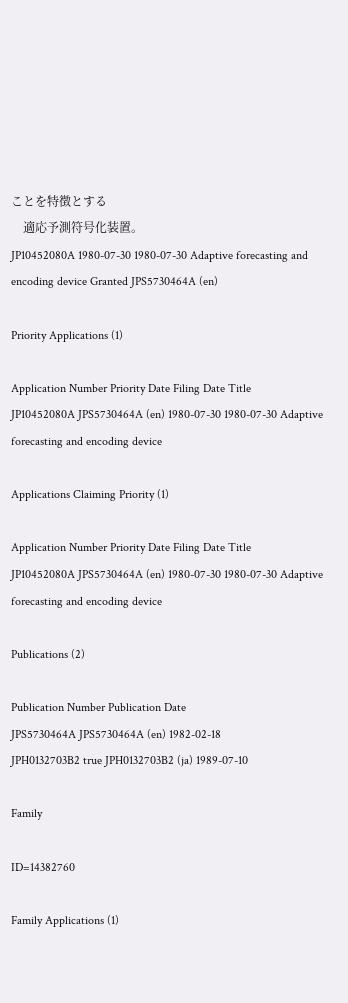ことを特徴とする
    適応予測符号化装置。
JP10452080A 1980-07-30 1980-07-30 Adaptive forecasting and encoding device Granted JPS5730464A (en)

Priority Applications (1)

Application Number Priority Date Filing Date Title
JP10452080A JPS5730464A (en) 1980-07-30 1980-07-30 Adaptive forecasting and encoding device

Applications Claiming Priority (1)

Application Number Priority Date Filing Date Title
JP10452080A JPS5730464A (en) 1980-07-30 1980-07-30 Adaptive forecasting and encoding device

Publications (2)

Publication Number Publication Date
JPS5730464A JPS5730464A (en) 1982-02-18
JPH0132703B2 true JPH0132703B2 (ja) 1989-07-10

Family

ID=14382760

Family Applications (1)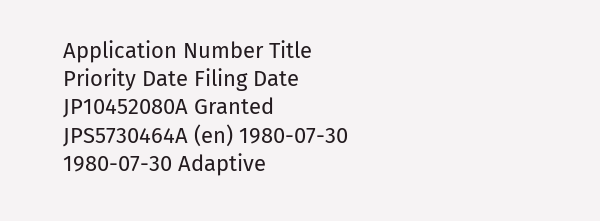Application Number Title Priority Date Filing Date
JP10452080A Granted JPS5730464A (en) 1980-07-30 1980-07-30 Adaptive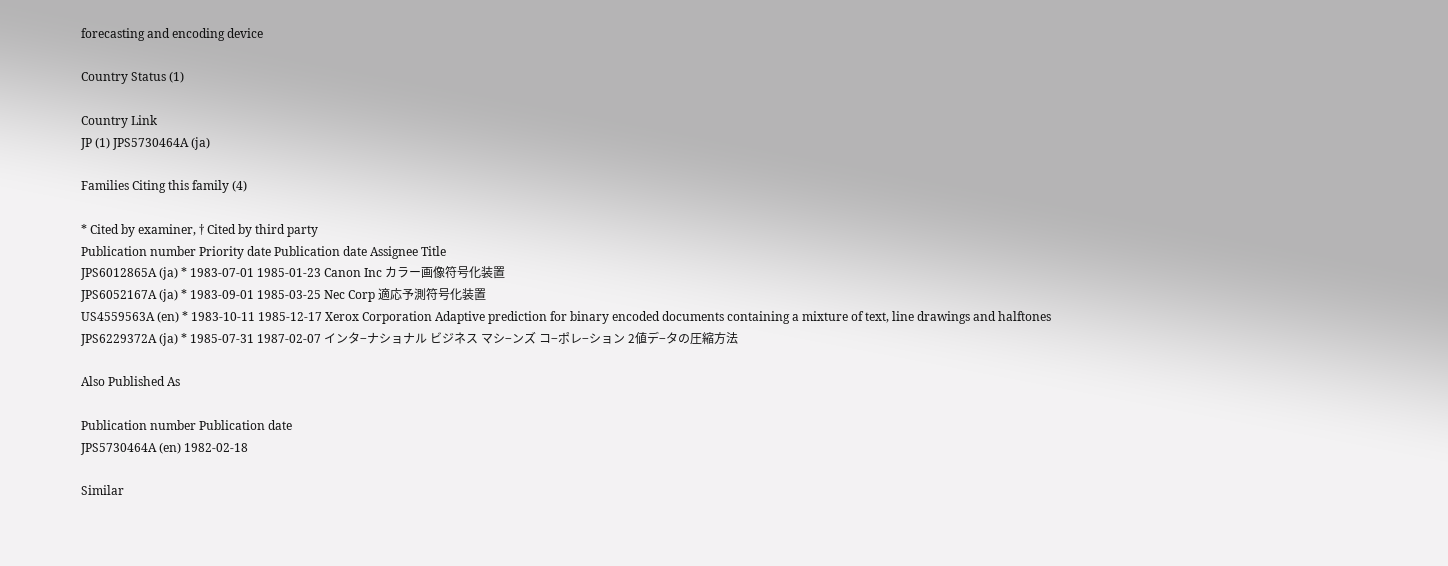forecasting and encoding device

Country Status (1)

Country Link
JP (1) JPS5730464A (ja)

Families Citing this family (4)

* Cited by examiner, † Cited by third party
Publication number Priority date Publication date Assignee Title
JPS6012865A (ja) * 1983-07-01 1985-01-23 Canon Inc カラー画像符号化装置
JPS6052167A (ja) * 1983-09-01 1985-03-25 Nec Corp 適応予測符号化装置
US4559563A (en) * 1983-10-11 1985-12-17 Xerox Corporation Adaptive prediction for binary encoded documents containing a mixture of text, line drawings and halftones
JPS6229372A (ja) * 1985-07-31 1987-02-07 インタ−ナショナル ビジネス マシ−ンズ コ−ポレ−ション 2値デ−タの圧縮方法

Also Published As

Publication number Publication date
JPS5730464A (en) 1982-02-18

Similar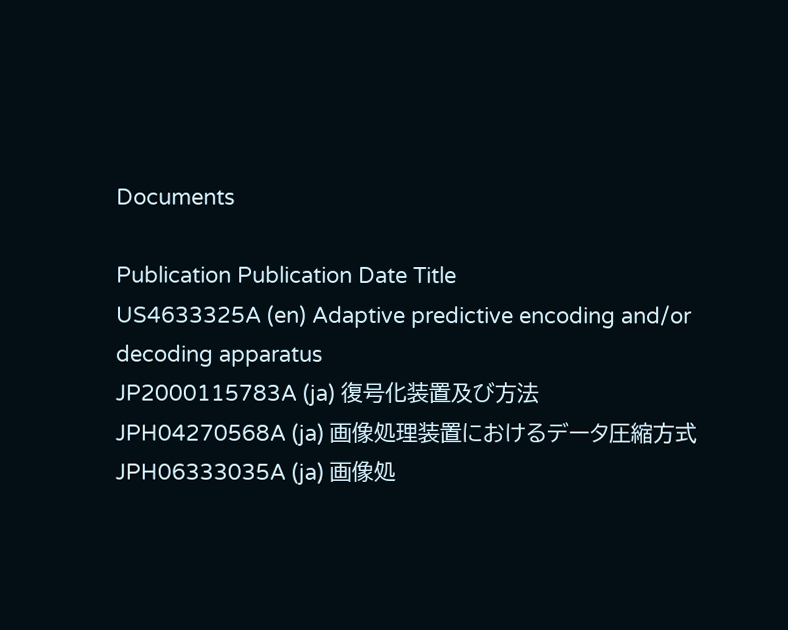Documents

Publication Publication Date Title
US4633325A (en) Adaptive predictive encoding and/or decoding apparatus
JP2000115783A (ja) 復号化装置及び方法
JPH04270568A (ja) 画像処理装置におけるデータ圧縮方式
JPH06333035A (ja) 画像処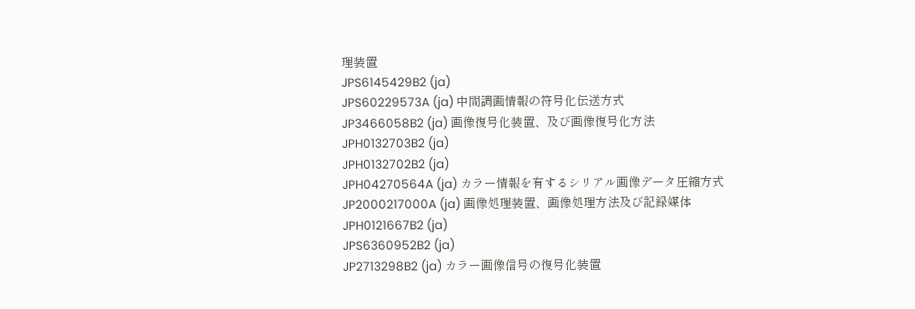理装置
JPS6145429B2 (ja)
JPS60229573A (ja) 中間調画情報の符号化伝送方式
JP3466058B2 (ja) 画像復号化装置、及び画像復号化方法
JPH0132703B2 (ja)
JPH0132702B2 (ja)
JPH04270564A (ja) カラー情報を有するシリアル画像データ圧縮方式
JP2000217000A (ja) 画像処理装置、画像処理方法及び記録媒体
JPH0121667B2 (ja)
JPS6360952B2 (ja)
JP2713298B2 (ja) カラー画像信号の復号化装置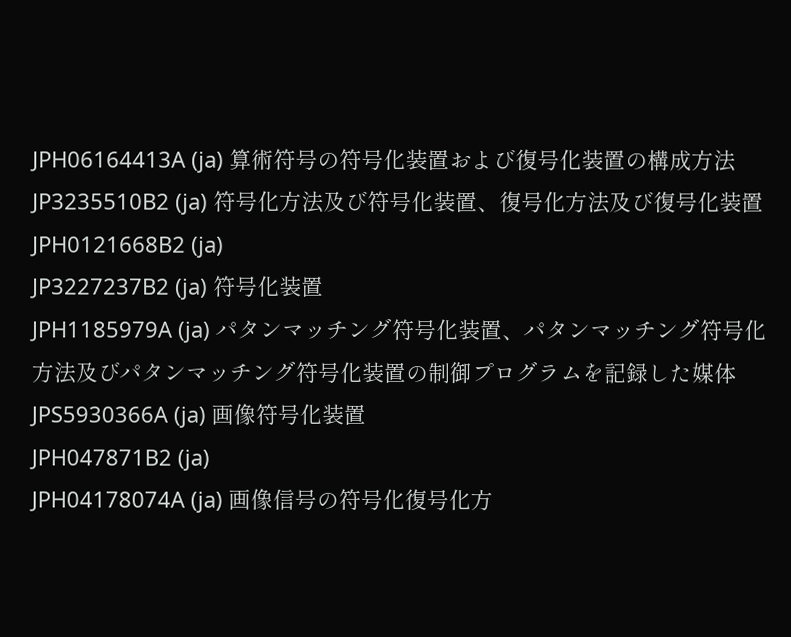JPH06164413A (ja) 算術符号の符号化装置および復号化装置の構成方法
JP3235510B2 (ja) 符号化方法及び符号化装置、復号化方法及び復号化装置
JPH0121668B2 (ja)
JP3227237B2 (ja) 符号化装置
JPH1185979A (ja) パタンマッチング符号化装置、パタンマッチング符号化方法及びパタンマッチング符号化装置の制御プログラムを記録した媒体
JPS5930366A (ja) 画像符号化装置
JPH047871B2 (ja)
JPH04178074A (ja) 画像信号の符号化復号化方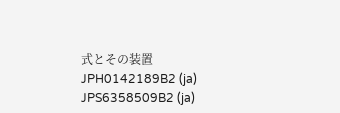式とその装置
JPH0142189B2 (ja)
JPS6358509B2 (ja)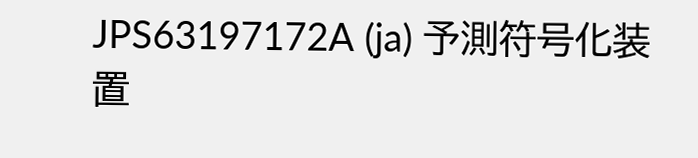JPS63197172A (ja) 予測符号化装置